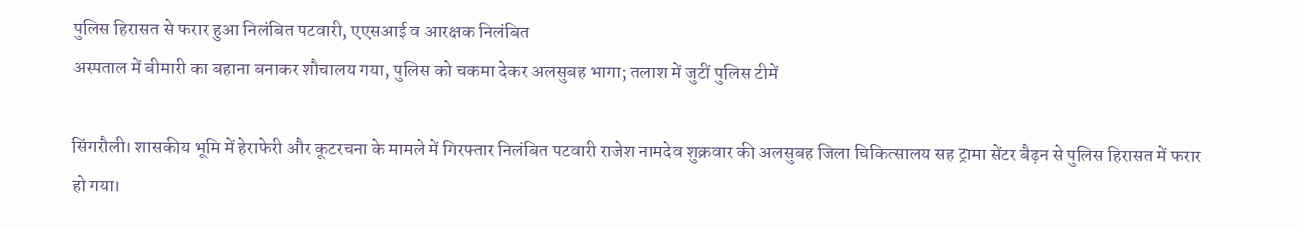पुलिस हिरासत से फरार हुआ निलंबित पटवारी, एएसआई व आरक्षक निलंबित
अस्पताल में बीमारी का बहाना बनाकर शौचालय गया, पुलिस को चकमा देकर अलसुबह भागा; तलाश में जुटीं पुलिस टीमें

सिंगरौली। शासकीय भूमि में हेराफेरी और कूटरचना के मामले में गिरफ्तार निलंबित पटवारी राजेश नामदेव शुक्रवार की अलसुबह जिला चिकित्सालय सह ट्रामा सेंटर बैढ़न से पुलिस हिरासत में फरार हो गया।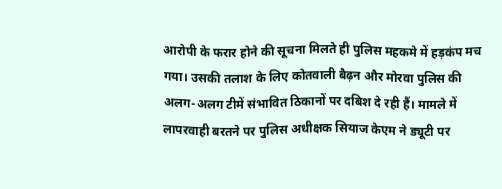आरोपी के फरार होने की सूचना मिलते ही पुलिस महकमे में हड़कंप मच गया। उसकी तलाश के लिए कोतवाली बैढ़न और मोरवा पुलिस की अलग-अलग टीमें संभावित ठिकानों पर दबिश दे रही हैं। मामले में लापरवाही बरतने पर पुलिस अधीक्षक सियाज केएम ने ड्यूटी पर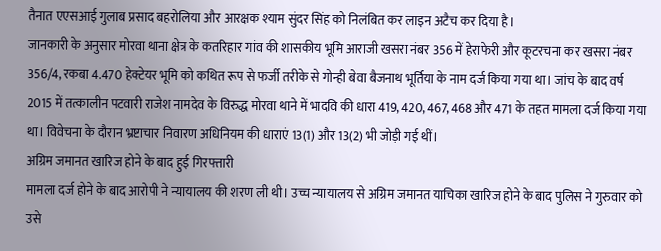तैनात एएसआई गुलाब प्रसाद बहरोलिया और आरक्षक श्याम सुंदर सिंह को निलंबित कर लाइन अटैच कर दिया है।
जानकारी के अनुसार मोरवा थाना क्षेत्र के कतरिहार गांव की शासकीय भूमि आराजी खसरा नंबर 356 में हेराफेरी और कूटरचना कर खसरा नंबर 356/4, रकबा 4.470 हेक्टेयर भूमि को कथित रूप से फर्जी तरीके से गोन्ही बेवा बैजनाथ भूर्तिया के नाम दर्ज किया गया था। जांच के बाद वर्ष 2015 में तत्कालीन पटवारी राजेश नामदेव के विरुद्ध मोरवा थाने में भादवि की धारा 419, 420, 467, 468 और 471 के तहत मामला दर्ज किया गया था। विवेचना के दौरान भ्रष्टाचार निवारण अधिनियम की धाराएं 13(1) और 13(2) भी जोड़ी गई थीं।
अग्रिम जमानत खारिज होने के बाद हुई गिरफ्तारी
मामला दर्ज होने के बाद आरोपी ने न्यायालय की शरण ली थी। उच्च न्यायालय से अग्रिम जमानत याचिका खारिज होने के बाद पुलिस ने गुरुवार को उसे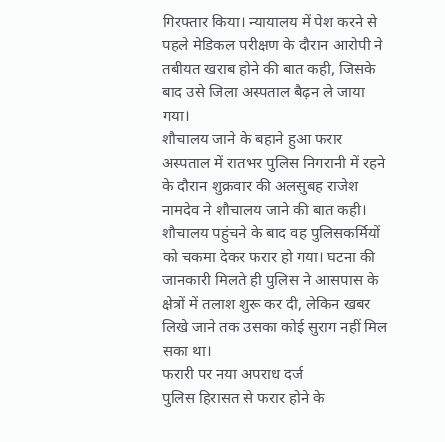गिरफ्तार किया। न्यायालय में पेश करने से पहले मेडिकल परीक्षण के दौरान आरोपी ने तबीयत खराब होने की बात कही, जिसके बाद उसे जिला अस्पताल बैढ़न ले जाया गया।
शौचालय जाने के बहाने हुआ फरार
अस्पताल में रातभर पुलिस निगरानी में रहने के दौरान शुक्रवार की अलसुबह राजेश नामदेव ने शौचालय जाने की बात कही। शौचालय पहुंचने के बाद वह पुलिसकर्मियों को चकमा देकर फरार हो गया। घटना की जानकारी मिलते ही पुलिस ने आसपास के क्षेत्रों में तलाश शुरू कर दी, लेकिन खबर लिखे जाने तक उसका कोई सुराग नहीं मिल सका था।
फरारी पर नया अपराध दर्ज
पुलिस हिरासत से फरार होने के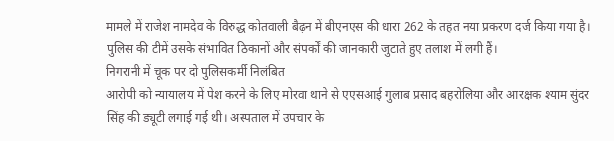मामले में राजेश नामदेव के विरुद्ध कोतवाली बैढ़न में बीएनएस की धारा 262 के तहत नया प्रकरण दर्ज किया गया है। पुलिस की टीमें उसके संभावित ठिकानों और संपर्कों की जानकारी जुटाते हुए तलाश में लगी हैं।
निगरानी में चूक पर दो पुलिसकर्मी निलंबित
आरोपी को न्यायालय में पेश करने के लिए मोरवा थाने से एएसआई गुलाब प्रसाद बहरोलिया और आरक्षक श्याम सुंदर सिंह की ड्यूटी लगाई गई थी। अस्पताल में उपचार के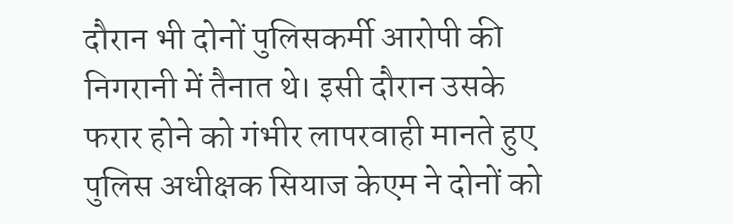दौरान भी दोनों पुलिसकर्मी आरोपी की निगरानी में तैनात थे। इसी दौरान उसके फरार होने को गंभीर लापरवाही मानते हुए पुलिस अधीक्षक सियाज केएम ने दोनों को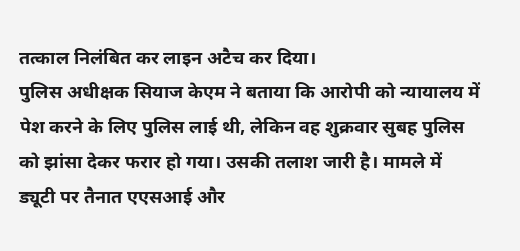तत्काल निलंबित कर लाइन अटैच कर दिया।
पुलिस अधीक्षक सियाज केएम ने बताया कि आरोपी को न्यायालय में पेश करने के लिए पुलिस लाई थी, लेकिन वह शुक्रवार सुबह पुलिस को झांसा देकर फरार हो गया। उसकी तलाश जारी है। मामले में ड्यूटी पर तैनात एएसआई और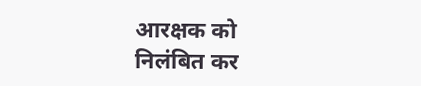आरक्षक को निलंबित कर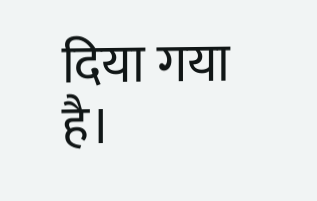दिया गया है।